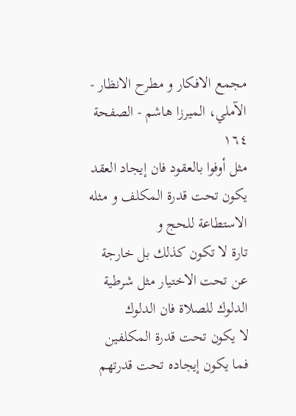مجمع الافكار و مطرح الانظار - الآملي، الميرزا هاشم - الصفحة ١٦٤
مثل أوفوا بالعقود فان إيجاد العقد يكون تحت قدرة المكلف و مثله الاستطاعة للحج و
تارة لا تكون كذلك بل خارجة عن تحت الاختيار مثل شرطية الدلوك للصلاة فان الدلوك
لا يكون تحت قدرة المكلفين فما يكون إيجاده تحت قدرتهم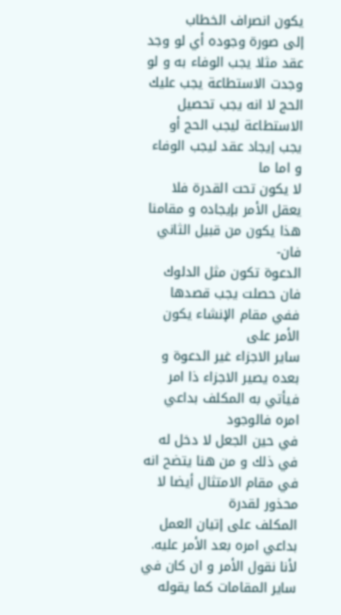يكون انصراف الخطاب
إلى صورة وجوده أي لو وجد عقد مثلا يجب الوفاء به و لو وجدت الاستطاعة يجب عليك
الحج لا انه يجب تحصيل الاستطاعة ليجب الحج أو يجب إيجاد عقد ليجب الوفاء و اما ما
لا يكون تحت القدرة فلا يعقل الأمر بإيجاده و مقامنا هذا يكون من قبيل الثاني فان-
الدعوة تكون مثل الدلوك فان حصلت يجب قصدها ففي مقام الإنشاء يكون الأمر على
ساير الاجزاء غير الدعوة و بعده يصير الاجزاء ذا امر فيأتي به المكلف بداعي امره فالوجود
في حين الجعل لا دخل له في ذلك و من هنا يتضح انه في مقام الامتثال أيضا لا محذور لقدرة
المكلف على إتيان العمل بداعي امره بعد الأمر عليه.
لأنا نقول الأمر و ان كان في ساير المقامات كما يقوله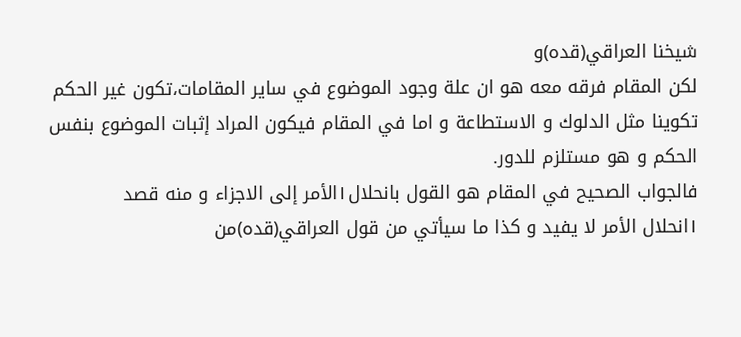شيخنا العراقي(قده)و
لكن المقام فرقه معه هو ان علة وجود الموضوع في ساير المقامات،تكون غير الحكم
تكوينا مثل الدلوك و الاستطاعة و اما في المقام فيكون المراد إثبات الموضوع بنفس
الحكم و هو مستلزم للدور.
فالجواب الصحيح في المقام هو القول بانحلال١الأمر إلى الاجزاء و منه قصد
١انحلال الأمر لا يفيد و كذا ما سيأتي من قول العراقي(قده)من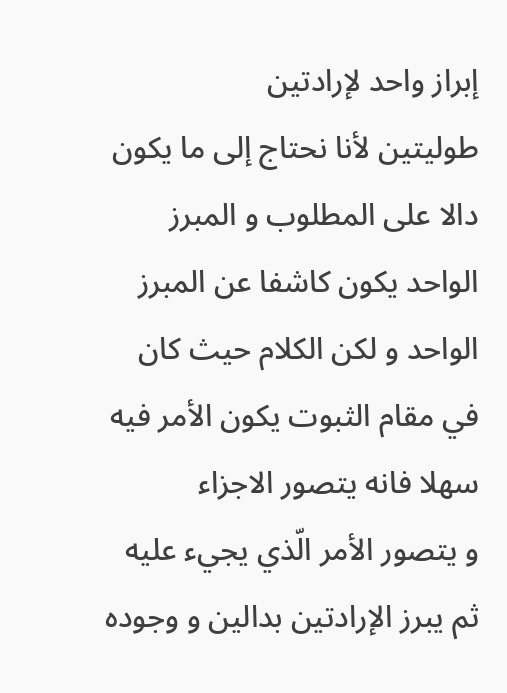إبراز واحد لإرادتين
طوليتين لأنا نحتاج إلى ما يكون دالا على المطلوب و المبرز الواحد يكون كاشفا عن المبرز
الواحد و لكن الكلام حيث كان في مقام الثبوت يكون الأمر فيه سهلا فانه يتصور الاجزاء
و يتصور الأمر الّذي يجيء عليه ثم يبرز الإرادتين بدالين و وجوده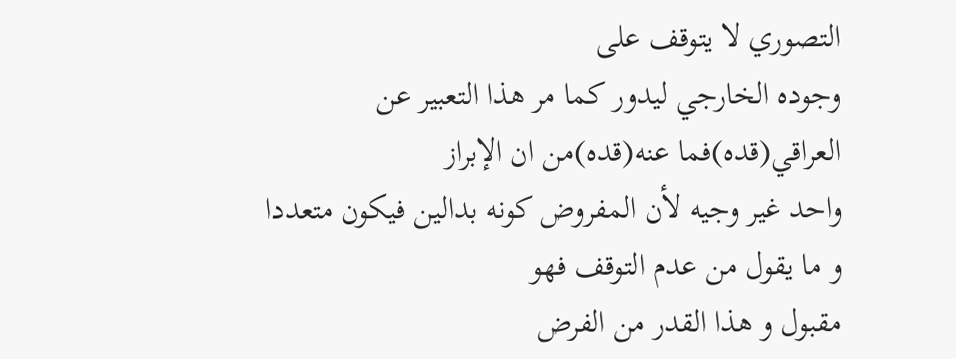التصوري لا يتوقف على
وجوده الخارجي ليدور كما مر هذا التعبير عن العراقي(قده)فما عنه(قده)من ان الإبراز
واحد غير وجيه لأن المفروض كونه بدالين فيكون متعددا و ما يقول من عدم التوقف فهو
مقبول و هذا القدر من الفرض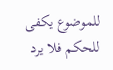للموضوع يكفى للحكم فلا يرد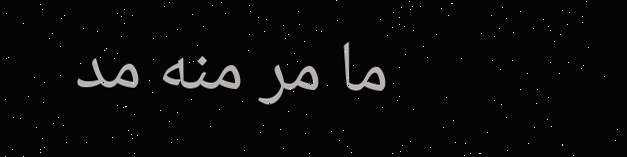ما مر منه مد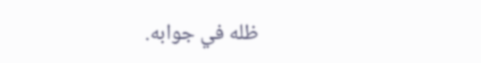ظله في جوابه.